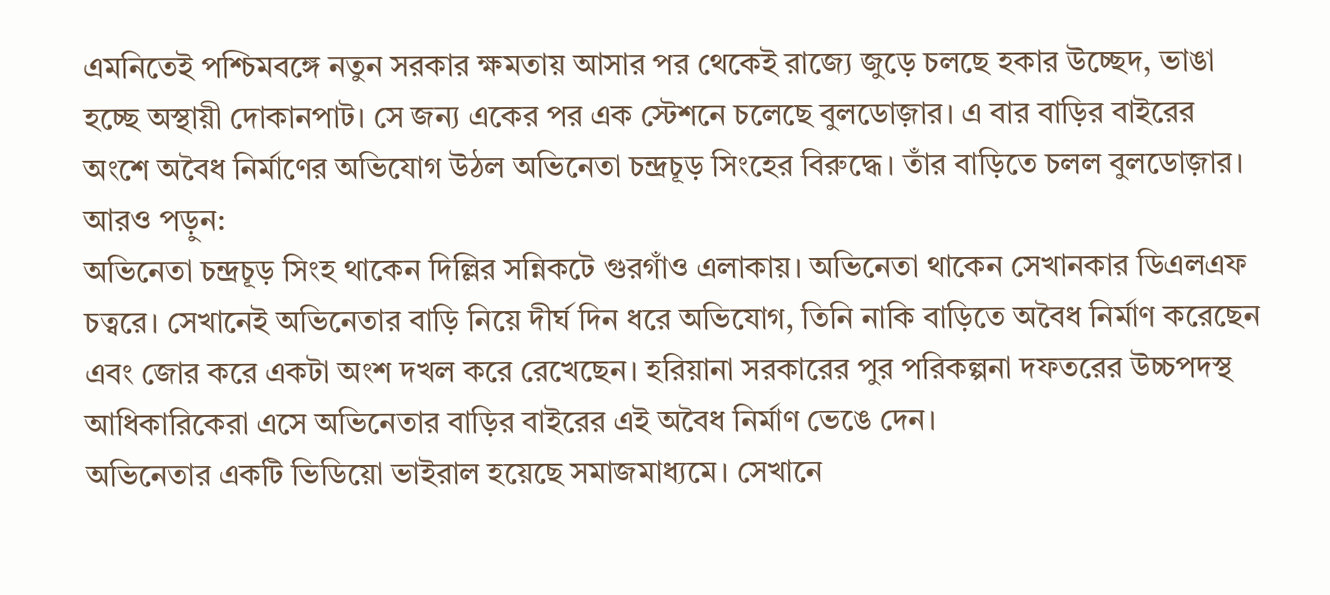এমনিতেই পশ্চিমবঙ্গে নতুন সরকার ক্ষমতায় আসার পর থেকেই রাজ্যে জুড়ে চলছে হকার উচ্ছেদ, ভাঙা হচ্ছে অস্থায়ী দোকানপাট। সে জন্য একের পর এক স্টেশনে চলেছে বুলডোজ়ার। এ বার বাড়ির বাইরের অংশে অবৈধ নির্মাণের অভিযোগ উঠল অভিনেতা চন্দ্রচূড় সিংহের বিরুদ্ধে। তাঁর বাড়িতে চলল বুলডোজ়ার।
আরও পড়ুন:
অভিনেতা চন্দ্রচূড় সিংহ থাকেন দিল্লির সন্নিকটে গুরগাঁও এলাকায়। অভিনেতা থাকেন সেখানকার ডিএলএফ চত্বরে। সেখানেই অভিনেতার বাড়ি নিয়ে দীর্ঘ দিন ধরে অভিযোগ, তিনি নাকি বাড়িতে অবৈধ নির্মাণ করেছেন এবং জোর করে একটা অংশ দখল করে রেখেছেন। হরিয়ানা সরকারের পুর পরিকল্পনা দফতরের উচ্চপদস্থ আধিকারিকেরা এসে অভিনেতার বাড়ির বাইরের এই অবৈধ নির্মাণ ভেঙে দেন।
অভিনেতার একটি ভিডিয়ো ভাইরাল হয়েছে সমাজমাধ্যমে। সেখানে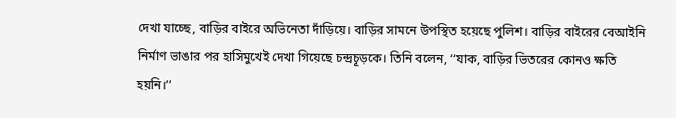দেখা যাচ্ছে, বাড়ির বাইরে অভিনেতা দাঁড়িয়ে। বাড়ির সামনে উপস্থিত হয়েছে পুলিশ। বাড়ির বাইরের বেআইনি নির্মাণ ভাঙার পর হাসিমুখেই দেখা গিয়েছে চন্দ্রচূড়কে। তিনি বলেন, ‘‘যাক, বাড়ির ভিতরের কোনও ক্ষতি হয়নি।’’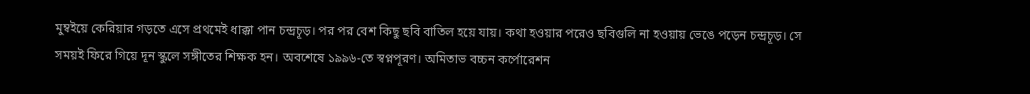মুম্বইয়ে কেরিয়ার গড়তে এসে প্রথমেই ধাক্কা পান চন্দ্রচূড়। পর পর বেশ কিছু ছবি বাতিল হয়ে যায়। কথা হওয়ার পরেও ছবিগুলি না হওয়ায় ভেঙে পড়েন চন্দ্রচূড়। সে সময়ই ফিরে গিয়ে দূন স্কুলে সঙ্গীতের শিক্ষক হন। অবশেষে ১৯৯৬-তে স্বপ্নপূরণ। অমিতাভ বচ্চন কর্পোরেশন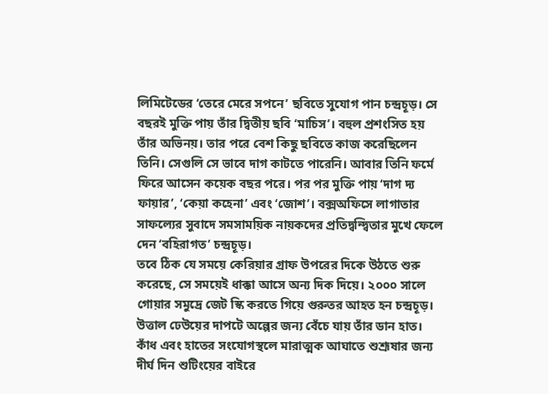লিমিটেডের ‘তেরে মেরে সপনে’ ছবিতে সুযোগ পান চন্দ্রচূড়। সে বছরই মুক্তি পায় তাঁর দ্বিতীয় ছবি ‘মাচিস’। বহুল প্রশংসিত হয় তাঁর অভিনয়। তার পরে বেশ কিছু ছবিতে কাজ করেছিলেন তিনি। সেগুলি সে ভাবে দাগ কাটতে পারেনি। আবার তিনি ফর্মে ফিরে আসেন কয়েক বছর পরে। পর পর মুক্তি পায় ‘দাগ দ্য ফায়ার’, ‘কেয়া কহেনা’ এবং ‘জোশ’। বক্সঅফিসে লাগাতার সাফল্যের সুবাদে সমসাময়িক নায়কদের প্রতিদ্বন্দ্বিতার মুখে ফেলে দেন ‘বহিরাগত’ চন্দ্রচূড়।
তবে ঠিক যে সময়ে কেরিয়ার গ্রাফ উপরের দিকে উঠতে শুরু করেছে, সে সময়েই ধাক্কা আসে অন্য দিক দিয়ে। ২০০০ সালে গোয়ার সমুদ্রে জেট স্কি করতে গিয়ে গুরুতর আহত হন চন্দ্রচূড়। উত্তাল ঢেউয়ের দাপটে অল্পের জন্য বেঁচে যায় তাঁর ডান হাত। কাঁধ এবং হাতের সংযোগস্থলে মারাত্মক আঘাতে শুশ্রূষার জন্য দীর্ঘ দিন শুটিংয়ের বাইরে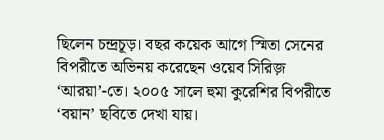ছিলেন চন্দ্রচূড়। বছর কয়েক আগে স্মিতা সেনের বিপরীতে অভিনয় করেছেন ওয়েব সিরিজ় ‘আরয়া’-তে। ২০০৫ সালে হুমা কুরেশির বিপরীতে ‘বয়ান’ ছবিতে দেখা যায়।